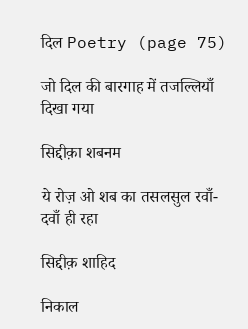दिल Poetry (page 75)

जो दिल की बारगाह में तजल्लियाँ दिखा गया

सिद्दीक़ा शबनम

ये रोज़ ओ शब का तसलसुल रवाँ-दवाँ ही रहा

सिद्दीक़ शाहिद

निकाल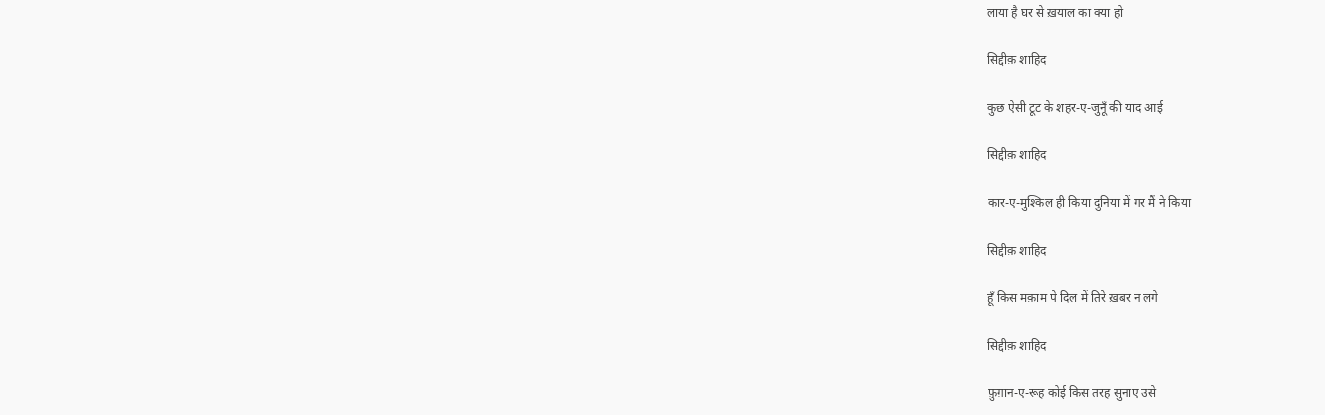लाया है घर से ख़याल का क्या हो

सिद्दीक़ शाहिद

कुछ ऐसी टूट के शहर-ए-जुनूँ की याद आई

सिद्दीक़ शाहिद

कार-ए-मुश्किल ही किया दुनिया में गर मैं ने किया

सिद्दीक़ शाहिद

हूँ किस मक़ाम पे दिल में तिरे ख़बर न लगे

सिद्दीक़ शाहिद

फ़ुग़ान-ए-रूह कोई किस तरह सुनाए उसे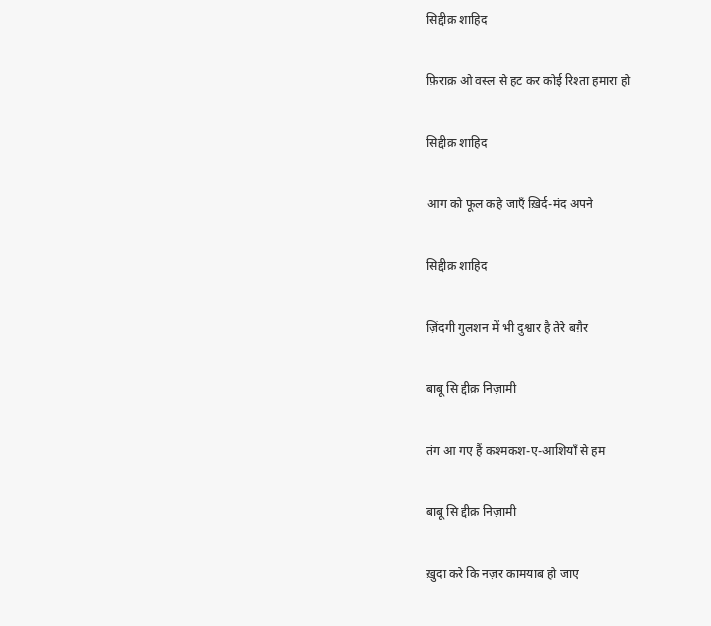सिद्दीक़ शाहिद

फ़िराक़ ओ वस्ल से हट कर कोई रिश्ता हमारा हो

सिद्दीक़ शाहिद

आग को फूल कहे जाएँ ख़िर्द-मंद अपने

सिद्दीक़ शाहिद

ज़िंदगी गुलशन में भी दुश्वार है तेरे बग़ैर

बाबू सि द्दीक़ निज़ामी

तंग आ गए हैं कश्मकश-ए-आशियाँ से हम

बाबू सि द्दीक़ निज़ामी

ख़ुदा करे कि नज़र कामयाब हो जाए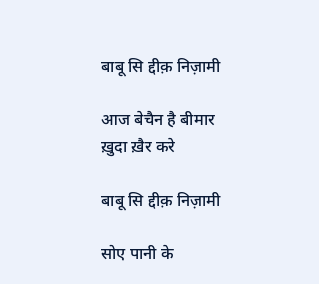बाबू सि द्दीक़ निज़ामी

आज बेचैन है बीमार ख़ुदा ख़ैर करे

बाबू सि द्दीक़ निज़ामी

सोए पानी के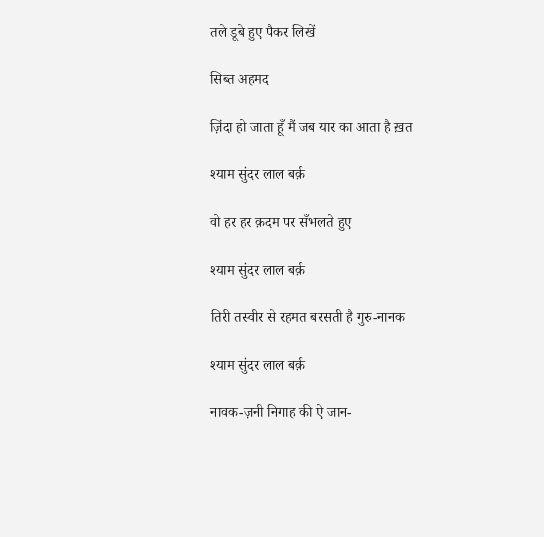तले डूबे हुए पैकर लिखें

सिब्त अहमद

ज़िंदा हो जाता हूँ मैं जब यार का आता है ख़त

श्याम सुंदर लाल बर्क़

वो हर हर क़दम पर सँभलते हुए

श्याम सुंदर लाल बर्क़

तिरी तस्वीर से रहमत बरसती है गुरु-नानक

श्याम सुंदर लाल बर्क़

नावक-ज़नी निगाह की ऐ जान-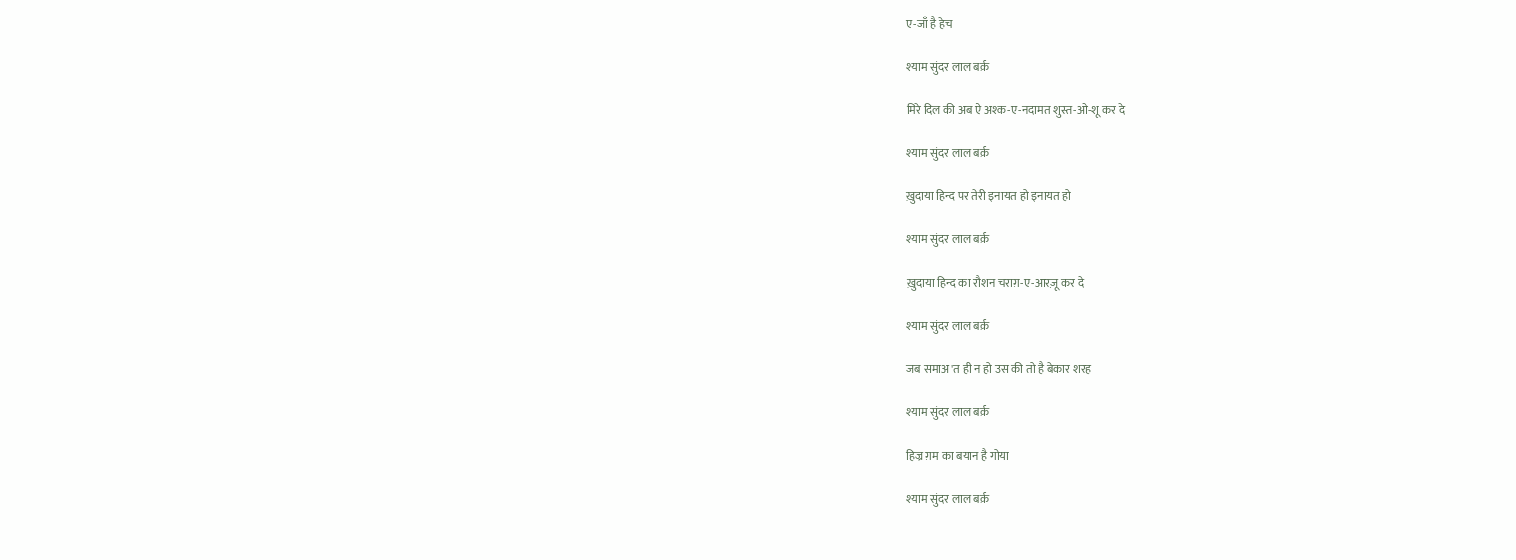ए-जाँ है हेच

श्याम सुंदर लाल बर्क़

मिरे दिल की अब ऐ अश्क-ए-नदामत शुस्त-ओ-शू कर दे

श्याम सुंदर लाल बर्क़

ख़ुदाया हिन्द पर तेरी इनायत हो इनायत हो

श्याम सुंदर लाल बर्क़

ख़ुदाया हिन्द का रौशन चराग़-ए-आरज़ू कर दे

श्याम सुंदर लाल बर्क़

जब समाअ'त ही न हो उस की तो है बेकार शरह

श्याम सुंदर लाल बर्क़

हिज्र ग़म का बयान है गोया

श्याम सुंदर लाल बर्क़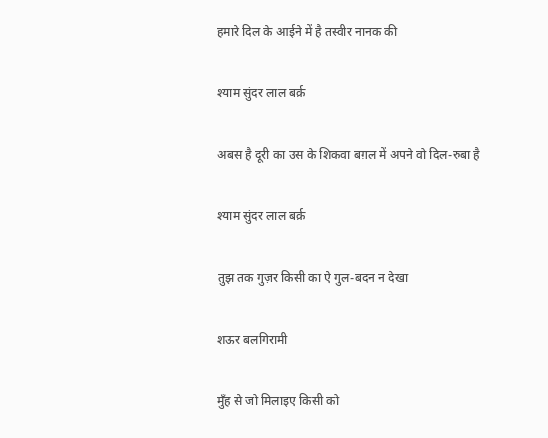हमारे दिल के आईने में है तस्वीर नानक की

श्याम सुंदर लाल बर्क़

अबस है दूरी का उस के शिकवा बग़ल में अपने वो दिल-रुबा है

श्याम सुंदर लाल बर्क़

तुझ तक गुज़र किसी का ऐ गुल-बदन न देखा

शऊर बलगिरामी

मुँह से जो मिलाइए किसी को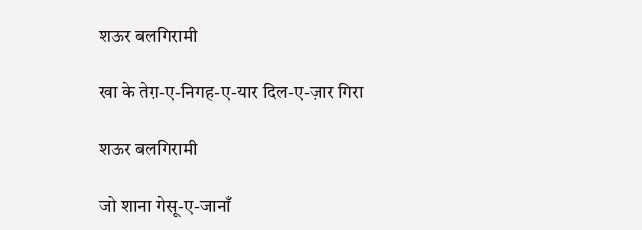शऊर बलगिरामी

खा के तेग़-ए-निगह-ए-यार दिल-ए-ज़ार गिरा

शऊर बलगिरामी

जो शाना गेसू-ए-जानाँ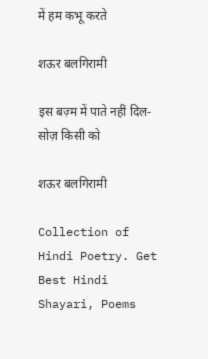में हम कभू करते

शऊर बलगिरामी

इस बज़्म में पाते नहीं दिल-सोज़ किसी को

शऊर बलगिरामी

Collection of Hindi Poetry. Get Best Hindi Shayari, Poems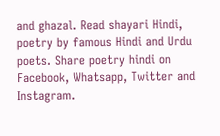and ghazal. Read shayari Hindi, poetry by famous Hindi and Urdu poets. Share poetry hindi on Facebook, Whatsapp, Twitter and Instagram.